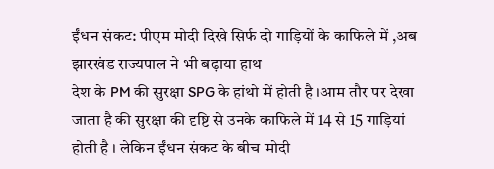ईंधन संकट: पीएम मोदी दिखे सिर्फ दो गाड़ियों के काफिले में ,अब झारखंड राज्यपाल ने भी बढ़ाया हाथ
देश के PM की सुरक्षा SPG के हांथो में होती है ।आम तौर पर देखा जाता है की सुरक्षा की दृष्टि से उनके काफिले में 14 से 15 गाड़ियां होती है । लेकिन ईंधन संकट के बीच मोदी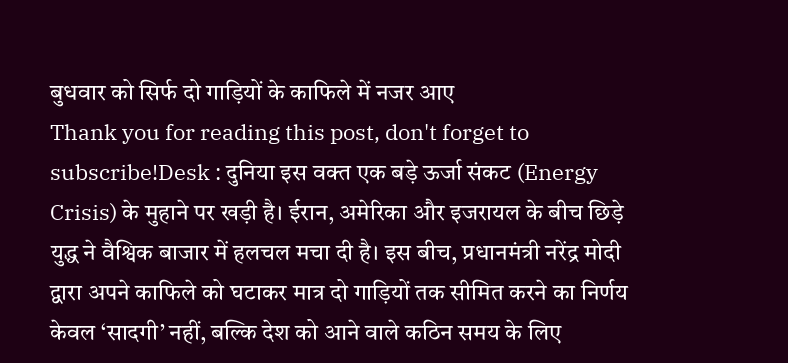बुधवार को सिर्फ दो गाड़ियों के काफिले में नजर आए
Thank you for reading this post, don't forget to subscribe!Desk : दुनिया इस वक्त एक बड़े ऊर्जा संकट (Energy Crisis) के मुहाने पर खड़ी है। ईरान, अमेरिका और इजरायल के बीच छिड़े युद्ध ने वैश्विक बाजार में हलचल मचा दी है। इस बीच, प्रधानमंत्री नरेंद्र मोदी द्वारा अपने काफिले को घटाकर मात्र दो गाड़ियों तक सीमित करने का निर्णय केवल ‘सादगी’ नहीं, बल्कि देश को आने वाले कठिन समय के लिए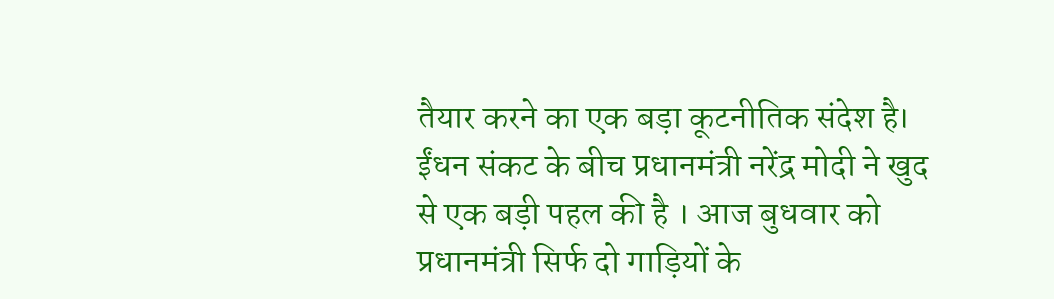तैयार करने का एक बड़ा कूटनीतिक संदेश है।
ईंधन संकट के बीच प्रधानमंत्री नरेंद्र मोदी ने खुद से एक बड़ी पहल की है । आज बुधवार को प्रधानमंत्री सिर्फ दो गाड़ियों के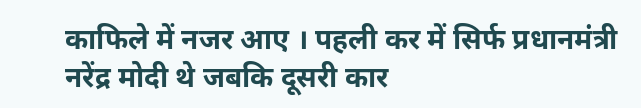काफिले में नजर आए । पहली कर में सिर्फ प्रधानमंत्री नरेंद्र मोदी थे जबकि दूसरी कार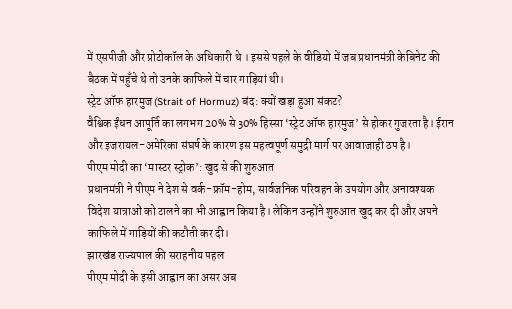में एसपीजी और प्रोटोकॉल के अधिकारी थे । इससे पहले के वीडियो में जब प्रधानमंत्री केबिनेट की बैठक में पहुँचे थे तो उनके काफिले में चार गाड़ियां थी।
स्ट्रेट ऑफ हारमुज (Strait of Hormuz) बंद: क्यों खड़ा हुआ संकट?
वैश्विक ईंधन आपूर्ति का लगभग 20% से 30% हिस्सा ‘स्ट्रेट ऑफ हारमुज’ से होकर गुजरता है। ईरान और इजरायल-अमेरिका संघर्ष के कारण इस महत्वपूर्ण समुद्री मार्ग पर आवाजाही ठप है।
पीएम मोदी का ‘मास्टर स्ट्रोक’: खुद से की शुरुआत
प्रधानमंत्री ने पीएम ने देश से वर्क-फ्रॉम-होम, सार्वजनिक परिवहन के उपयोग और अनावश्यक विदेश यात्राओं को टालने का भी आह्वान किया है। लेकिन उन्होंने शुरुआत खुद कर दी और अपने काफिले में गाड़ियों की कटौती कर दी।
झारखंड राज्यपाल की सराहनीय पहल
पीएम मोदी के इसी आह्वान का असर अब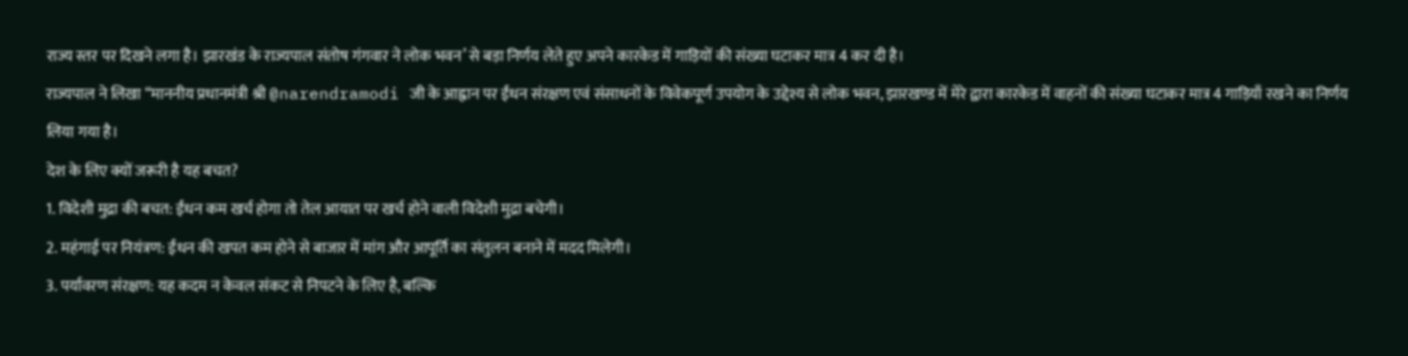राज्य स्तर पर दिखने लगा है। झारखंड के राज्यपाल संतोष गंगवार ने लोक भवन’ से बड़ा निर्णय लेते हुए अपने कारकेड में गाड़ियों की संख्या घटाकर मात्र 4 कर दी है।
राज्यपाल ने लिखा “माननीय प्रधानमंत्री श्री @narendramodi जी के आह्वान पर ईंधन संरक्षण एवं संसाधनों के विवेकपूर्ण उपयोग के उद्देश्य से लोक भवन, झारखण्ड में मेरे द्वारा कारकेड में वाहनों की संख्या घटाकर मात्र 4 गाड़ियाँ रखने का निर्णय लिया गया है।
देश के लिए क्यों जरूरी है यह बचत?
1. विदेशी मुद्रा की बचत: ईंधन कम खर्च होगा तो तेल आयात पर खर्च होने वाली विदेशी मुद्रा बचेगी।
2. महंगाई पर नियंत्रण: ईंधन की खपत कम होने से बाजार में मांग और आपूर्ति का संतुलन बनाने में मदद मिलेगी।
3. पर्यावरण संरक्षण: यह कदम न केवल संकट से निपटने के लिए है, बल्कि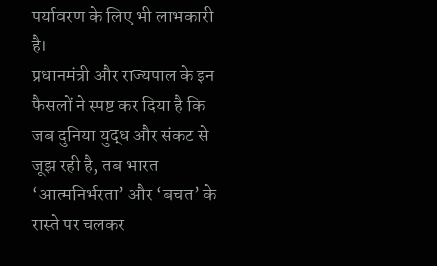पर्यावरण के लिए भी लाभकारी है।
प्रधानमंत्री और राज्यपाल के इन फैसलों ने स्पष्ट कर दिया है कि जब दुनिया युद्ध और संकट से जूझ रही है, तब भारत ‘आत्मनिर्भरता’ और ‘बचत’ के रास्ते पर चलकर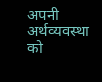अपनी अर्थव्यवस्था को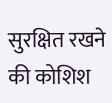सुरक्षित रखने की कोशिश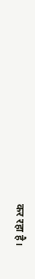कर रहा है।